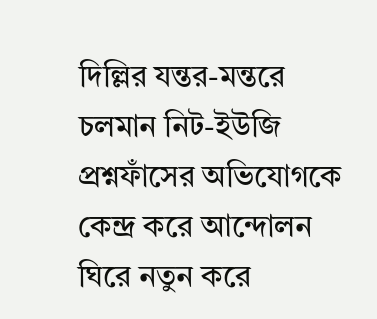দিল্লির যন্তর-মন্তরে চলমান নিট-ইউজি প্রশ্নফাঁসের অভিযোগকে কেন্দ্র করে আন্দোলন ঘিরে নতুন করে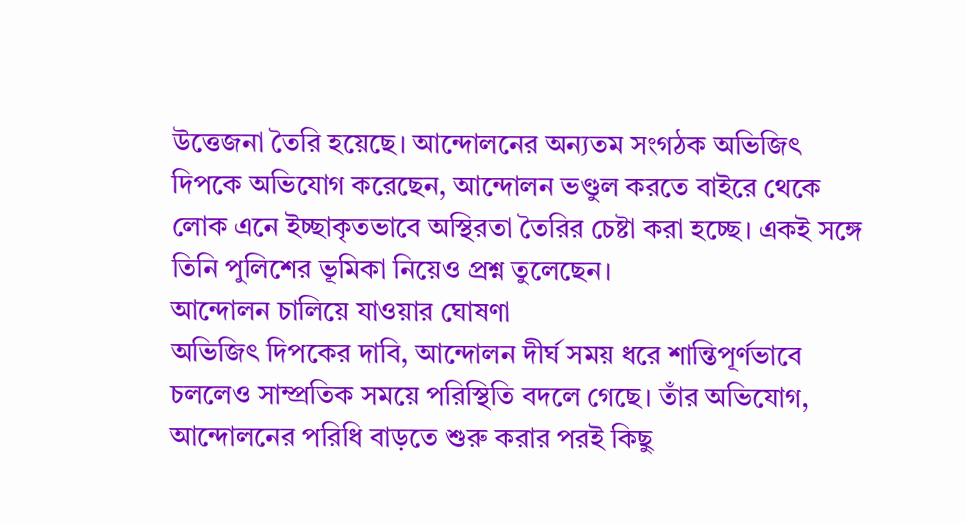উত্তেজনা তৈরি হয়েছে। আন্দোলনের অন্যতম সংগঠক অভিজিৎ দিপকে অভিযোগ করেছেন, আন্দোলন ভণ্ডুল করতে বাইরে থেকে লোক এনে ইচ্ছাকৃতভাবে অস্থিরতা তৈরির চেষ্টা করা হচ্ছে। একই সঙ্গে তিনি পুলিশের ভূমিকা নিয়েও প্রশ্ন তুলেছেন।
আন্দোলন চালিয়ে যাওয়ার ঘোষণা
অভিজিৎ দিপকের দাবি, আন্দোলন দীর্ঘ সময় ধরে শান্তিপূর্ণভাবে চললেও সাম্প্রতিক সময়ে পরিস্থিতি বদলে গেছে। তাঁর অভিযোগ, আন্দোলনের পরিধি বাড়তে শুরু করার পরই কিছু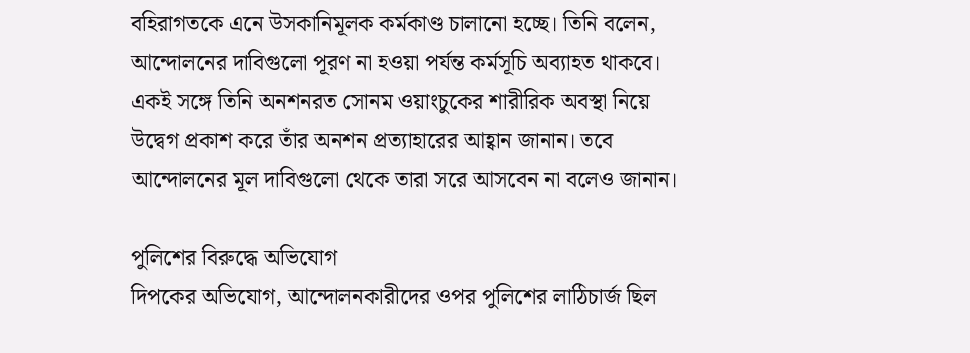বহিরাগতকে এনে উসকানিমূলক কর্মকাণ্ড চালানো হচ্ছে। তিনি বলেন, আন্দোলনের দাবিগুলো পূরণ না হওয়া পর্যন্ত কর্মসূচি অব্যাহত থাকবে।
একই সঙ্গে তিনি অনশনরত সোনম ওয়াংচুকের শারীরিক অবস্থা নিয়ে উদ্বেগ প্রকাশ করে তাঁর অনশন প্রত্যাহারের আহ্বান জানান। তবে আন্দোলনের মূল দাবিগুলো থেকে তারা সরে আসবেন না বলেও জানান।

পুলিশের বিরুদ্ধে অভিযোগ
দিপকের অভিযোগ, আন্দোলনকারীদের ওপর পুলিশের লাঠিচার্জ ছিল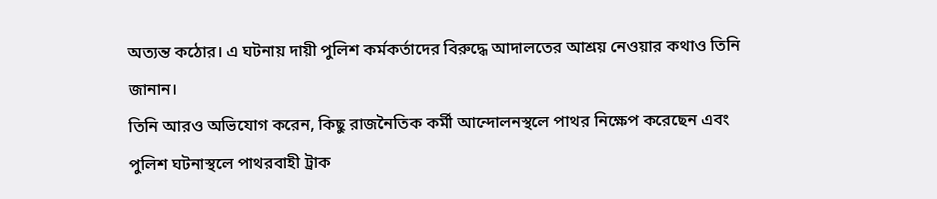অত্যন্ত কঠোর। এ ঘটনায় দায়ী পুলিশ কর্মকর্তাদের বিরুদ্ধে আদালতের আশ্রয় নেওয়ার কথাও তিনি জানান।
তিনি আরও অভিযোগ করেন, কিছু রাজনৈতিক কর্মী আন্দোলনস্থলে পাথর নিক্ষেপ করেছেন এবং পুলিশ ঘটনাস্থলে পাথরবাহী ট্রাক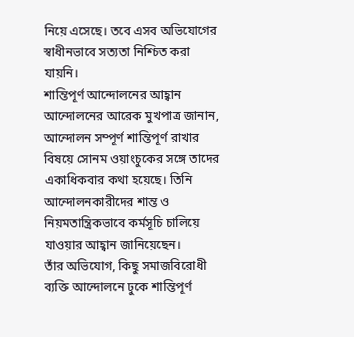নিয়ে এসেছে। তবে এসব অভিযোগের স্বাধীনভাবে সত্যতা নিশ্চিত করা যায়নি।
শান্তিপূর্ণ আন্দোলনের আহ্বান
আন্দোলনের আরেক মুখপাত্র জানান, আন্দোলন সম্পূর্ণ শান্তিপূর্ণ রাখার বিষয়ে সোনম ওয়াংচুকের সঙ্গে তাদের একাধিকবার কথা হয়েছে। তিনি আন্দোলনকারীদের শান্ত ও নিয়মতান্ত্রিকভাবে কর্মসূচি চালিয়ে যাওয়ার আহ্বান জানিয়েছেন।
তাঁর অভিযোগ, কিছু সমাজবিরোধী ব্যক্তি আন্দোলনে ঢুকে শান্তিপূর্ণ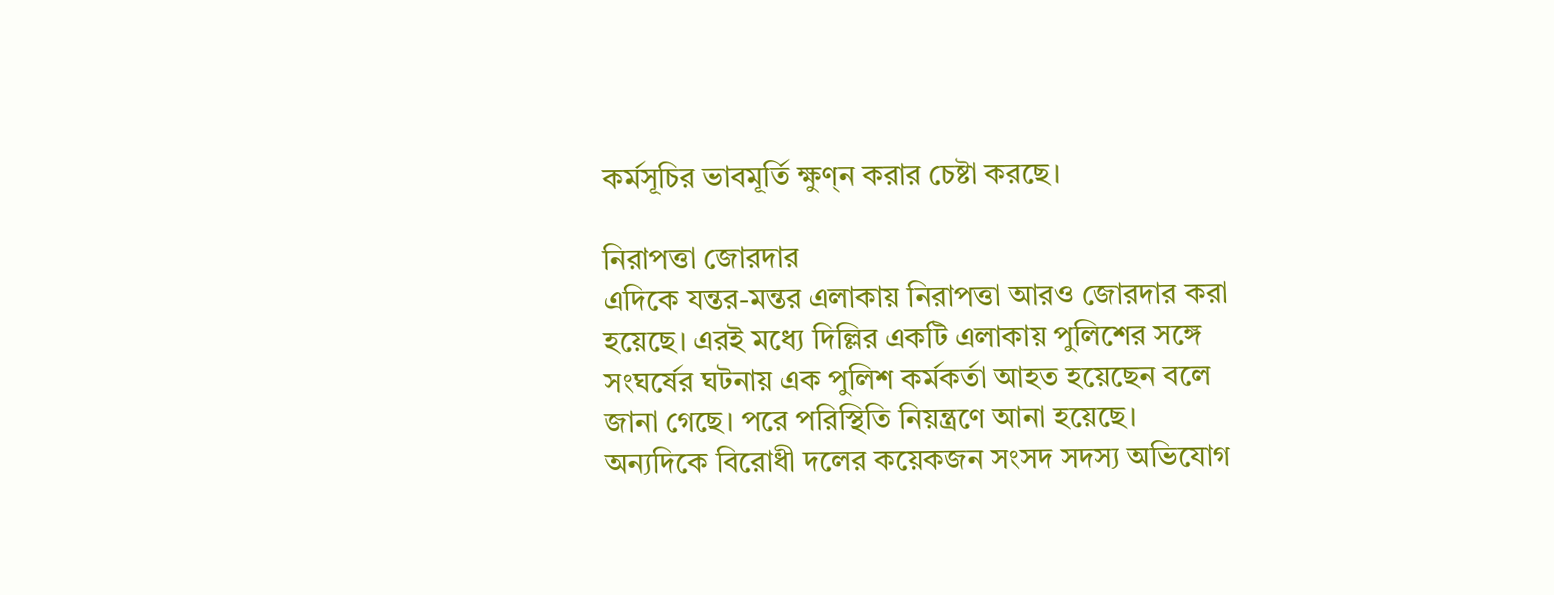কর্মসূচির ভাবমূর্তি ক্ষুণ্ন করার চেষ্টা করছে।

নিরাপত্তা জোরদার
এদিকে যন্তর-মন্তর এলাকায় নিরাপত্তা আরও জোরদার করা হয়েছে। এরই মধ্যে দিল্লির একটি এলাকায় পুলিশের সঙ্গে সংঘর্ষের ঘটনায় এক পুলিশ কর্মকর্তা আহত হয়েছেন বলে জানা গেছে। পরে পরিস্থিতি নিয়ন্ত্রণে আনা হয়েছে।
অন্যদিকে বিরোধী দলের কয়েকজন সংসদ সদস্য অভিযোগ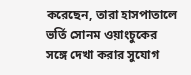করেছেন, তারা হাসপাতালে ভর্তি সোনম ওয়াংচুকের সঙ্গে দেখা করার সুযোগ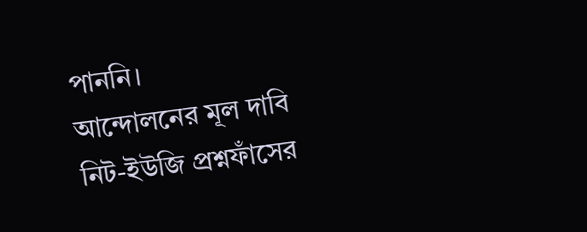পাননি।
আন্দোলনের মূল দাবি
নিট-ইউজি প্রশ্নফাঁসের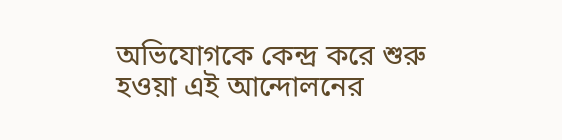অভিযোগকে কেন্দ্র করে শুরু হওয়া এই আন্দোলনের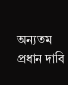অন্যতম প্রধান দাবি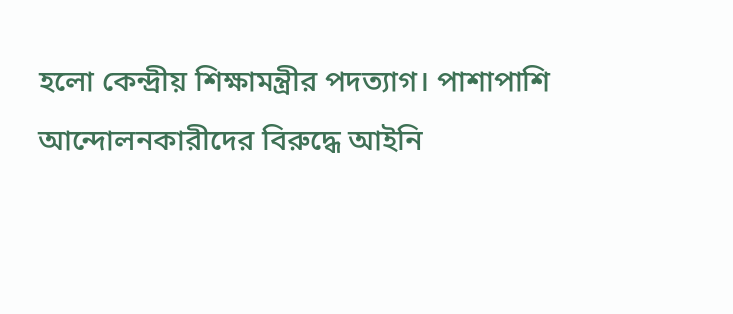হলো কেন্দ্রীয় শিক্ষামন্ত্রীর পদত্যাগ। পাশাপাশি আন্দোলনকারীদের বিরুদ্ধে আইনি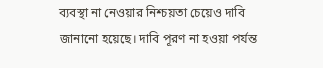ব্যবস্থা না নেওয়ার নিশ্চয়তা চেয়েও দাবি জানানো হয়েছে। দাবি পূরণ না হওয়া পর্যন্ত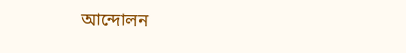আন্দোলন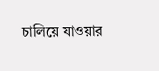চালিয়ে যাওয়ার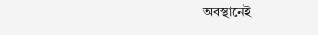অবস্থানেই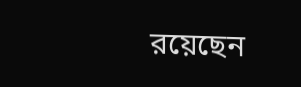রয়েছেন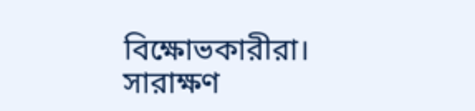বিক্ষোভকারীরা।
সারাক্ষণ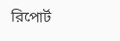রিপোর্ট